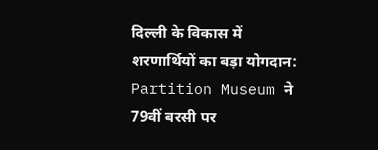दिल्ली के विकास में शरणार्थियों का बड़ा योगदान: Partition Museum ने 79वीं बरसी पर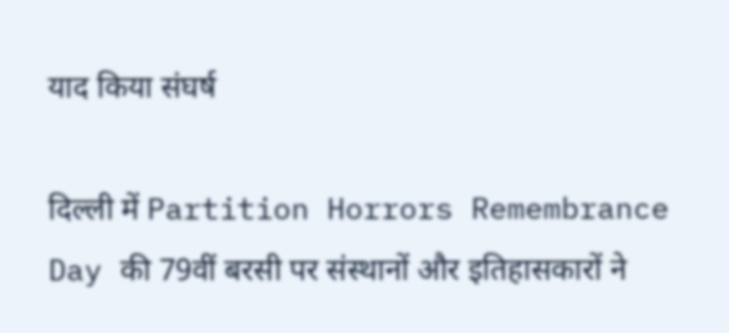याद किया संघर्ष

दिल्ली में Partition Horrors Remembrance Day की 79वीं बरसी पर संस्थानों और इतिहासकारों ने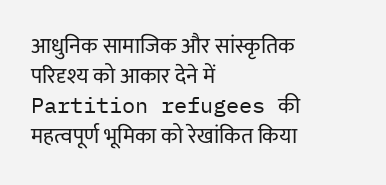आधुनिक सामाजिक और सांस्कृतिक परिदृश्य को आकार देने में Partition refugees की महत्वपूर्ण भूमिका को रेखांकित किया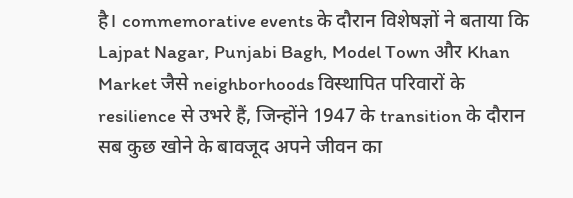है। commemorative events के दौरान विशेषज्ञों ने बताया कि Lajpat Nagar, Punjabi Bagh, Model Town और Khan Market जैसे neighborhoods विस्थापित परिवारों के resilience से उभरे हैं, जिन्होंने 1947 के transition के दौरान सब कुछ खोने के बावजूद अपने जीवन का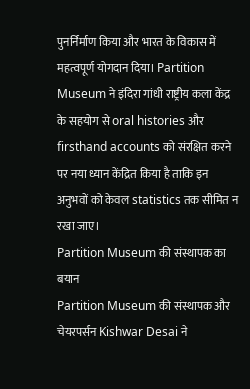पुनर्निर्माण किया और भारत के विकास में महत्वपूर्ण योगदान दिया। Partition Museum ने इंदिरा गांधी राष्ट्रीय कला केंद्र के सहयोग से oral histories और firsthand accounts को संरक्षित करने पर नया ध्यान केंद्रित किया है ताकि इन अनुभवों को केवल statistics तक सीमित न रखा जाए।
Partition Museum की संस्थापक का बयान
Partition Museum की संस्थापक और चेयरपर्सन Kishwar Desai ने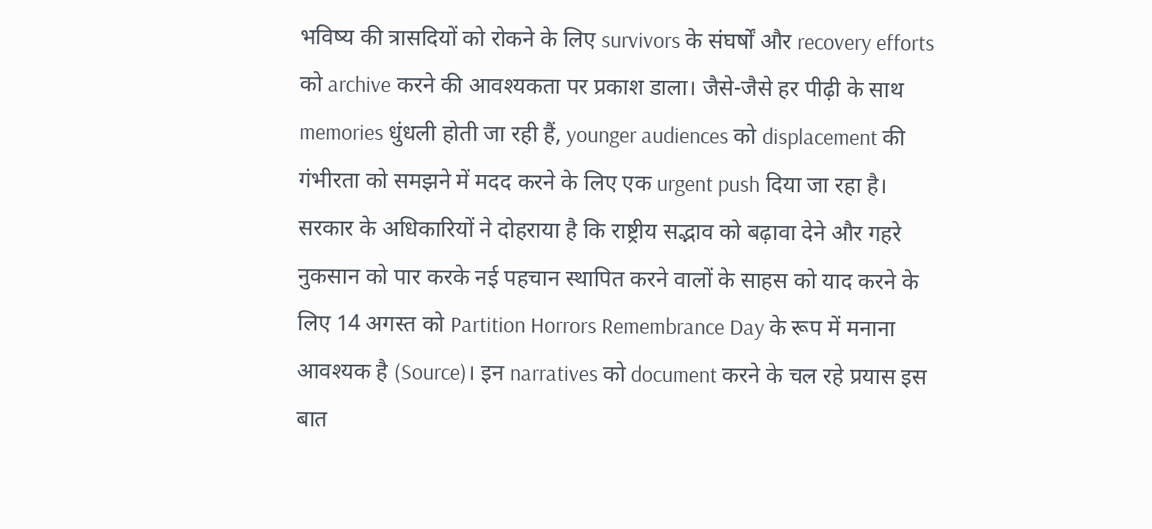भविष्य की त्रासदियों को रोकने के लिए survivors के संघर्षों और recovery efforts को archive करने की आवश्यकता पर प्रकाश डाला। जैसे-जैसे हर पीढ़ी के साथ memories धुंधली होती जा रही हैं, younger audiences को displacement की गंभीरता को समझने में मदद करने के लिए एक urgent push दिया जा रहा है। सरकार के अधिकारियों ने दोहराया है कि राष्ट्रीय सद्भाव को बढ़ावा देने और गहरे नुकसान को पार करके नई पहचान स्थापित करने वालों के साहस को याद करने के लिए 14 अगस्त को Partition Horrors Remembrance Day के रूप में मनाना आवश्यक है (Source)। इन narratives को document करने के चल रहे प्रयास इस बात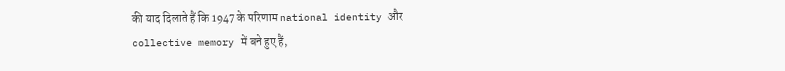की याद दिलाते हैं कि 1947 के परिणाम national identity और collective memory में बने हुए हैं,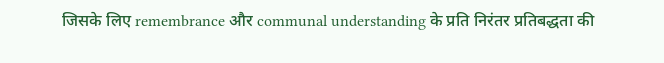जिसके लिए remembrance और communal understanding के प्रति निरंतर प्रतिबद्धता की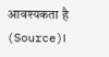आवश्यकता है (Source)।